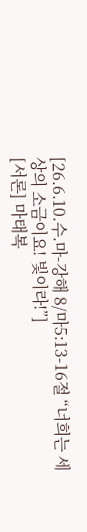[26.6.10.수.마-강해 8/마5:13-16절 “너희는 세상의 소금이요! 빛이라!”]
[서론] 마태복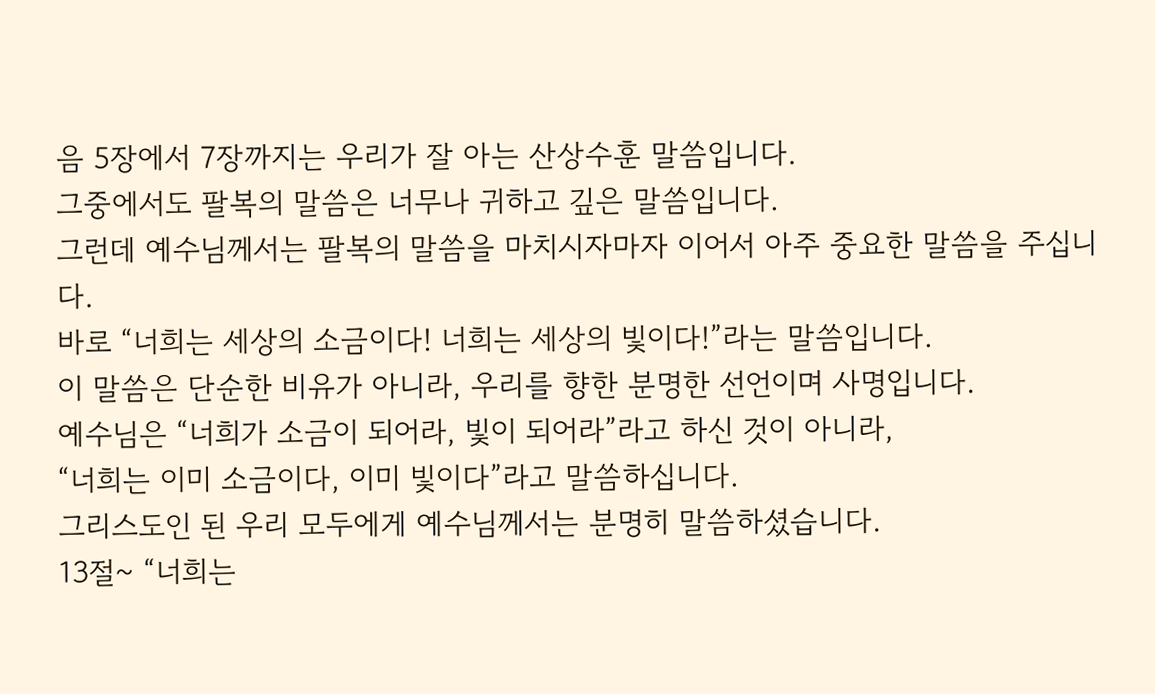음 5장에서 7장까지는 우리가 잘 아는 산상수훈 말씀입니다.
그중에서도 팔복의 말씀은 너무나 귀하고 깊은 말씀입니다.
그런데 예수님께서는 팔복의 말씀을 마치시자마자 이어서 아주 중요한 말씀을 주십니다.
바로 “너희는 세상의 소금이다! 너희는 세상의 빛이다!”라는 말씀입니다.
이 말씀은 단순한 비유가 아니라, 우리를 향한 분명한 선언이며 사명입니다.
예수님은 “너희가 소금이 되어라, 빛이 되어라”라고 하신 것이 아니라,
“너희는 이미 소금이다, 이미 빛이다”라고 말씀하십니다.
그리스도인 된 우리 모두에게 예수님께서는 분명히 말씀하셨습니다.
13절~ “너희는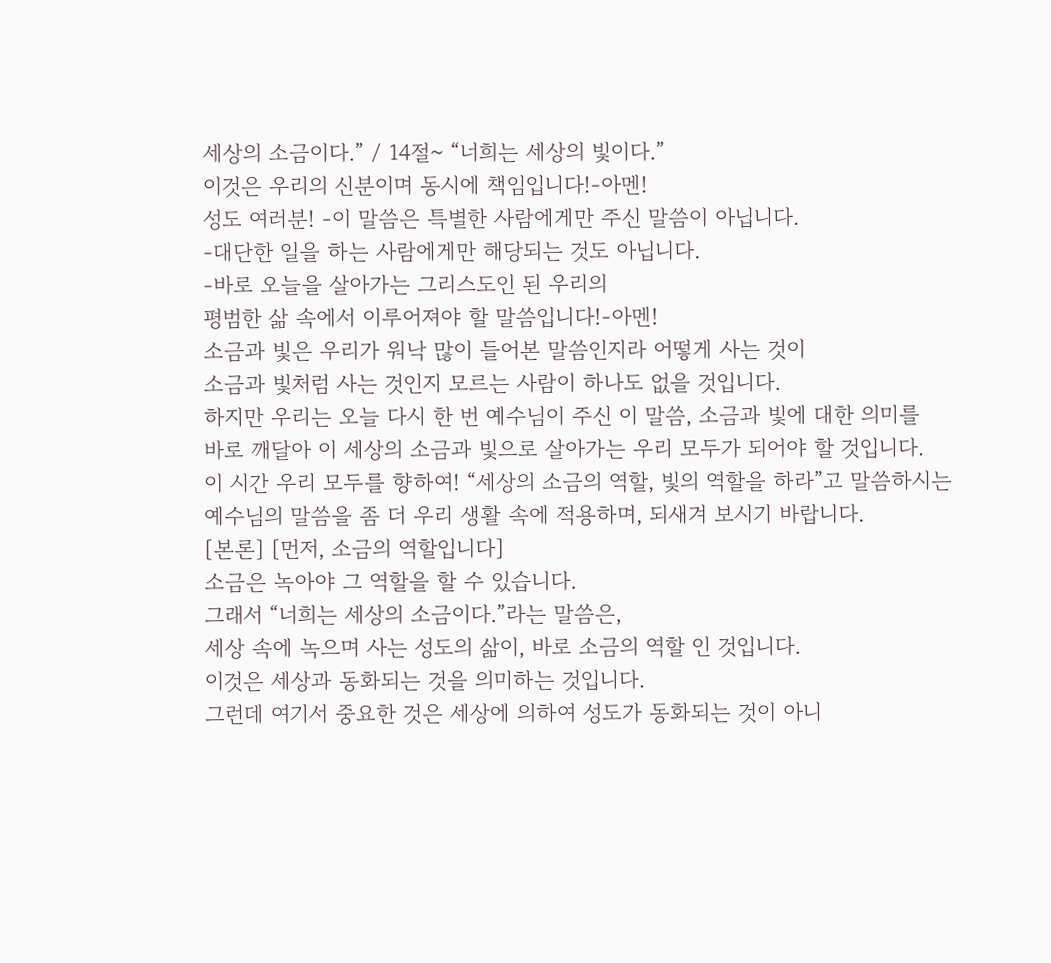세상의 소금이다.” / 14절~ “너희는 세상의 빛이다.”
이것은 우리의 신분이며 동시에 책임입니다!-아멘!
성도 여러분! -이 말씀은 특별한 사람에게만 주신 말씀이 아닙니다.
-대단한 일을 하는 사람에게만 해당되는 것도 아닙니다.
-바로 오늘을 살아가는 그리스도인 된 우리의
평범한 삶 속에서 이루어져야 할 말씀입니다!-아멘!
소금과 빛은 우리가 워낙 많이 들어본 말씀인지라 어떻게 사는 것이
소금과 빛처럼 사는 것인지 모르는 사람이 하나도 없을 것입니다.
하지만 우리는 오늘 다시 한 번 예수님이 주신 이 말씀, 소금과 빛에 대한 의미를
바로 깨달아 이 세상의 소금과 빛으로 살아가는 우리 모두가 되어야 할 것입니다.
이 시간 우리 모두를 향하여! “세상의 소금의 역할, 빛의 역할을 하라”고 말씀하시는
예수님의 말씀을 좀 더 우리 생활 속에 적용하며, 되새겨 보시기 바랍니다.
[본론] [먼저, 소금의 역할입니다]
소금은 녹아야 그 역할을 할 수 있습니다.
그래서 “너희는 세상의 소금이다.”라는 말씀은,
세상 속에 녹으며 사는 성도의 삶이, 바로 소금의 역할 인 것입니다.
이것은 세상과 동화되는 것을 의미하는 것입니다.
그런데 여기서 중요한 것은 세상에 의하여 성도가 동화되는 것이 아니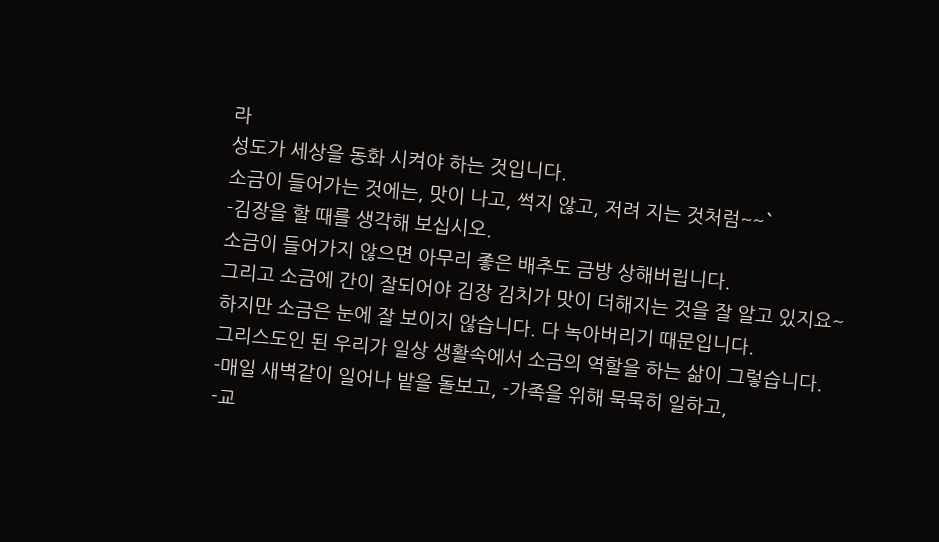라
성도가 세상을 동화 시켜야 하는 것입니다.
소금이 들어가는 것에는, 맛이 나고, 썩지 않고, 저려 지는 것처럼~~`
-김장을 할 때를 생각해 보십시오.
소금이 들어가지 않으면 아무리 좋은 배추도 금방 상해버립니다.
그리고 소금에 간이 잘되어야 김장 김치가 맛이 더해지는 것을 잘 알고 있지요~
하지만 소금은 눈에 잘 보이지 않습니다. 다 녹아버리기 때문입니다.
그리스도인 된 우리가 일상 생활속에서 소금의 역할을 하는 삶이 그렇습니다.
-매일 새벽같이 일어나 밭을 돌보고, -가족을 위해 묵묵히 일하고,
-교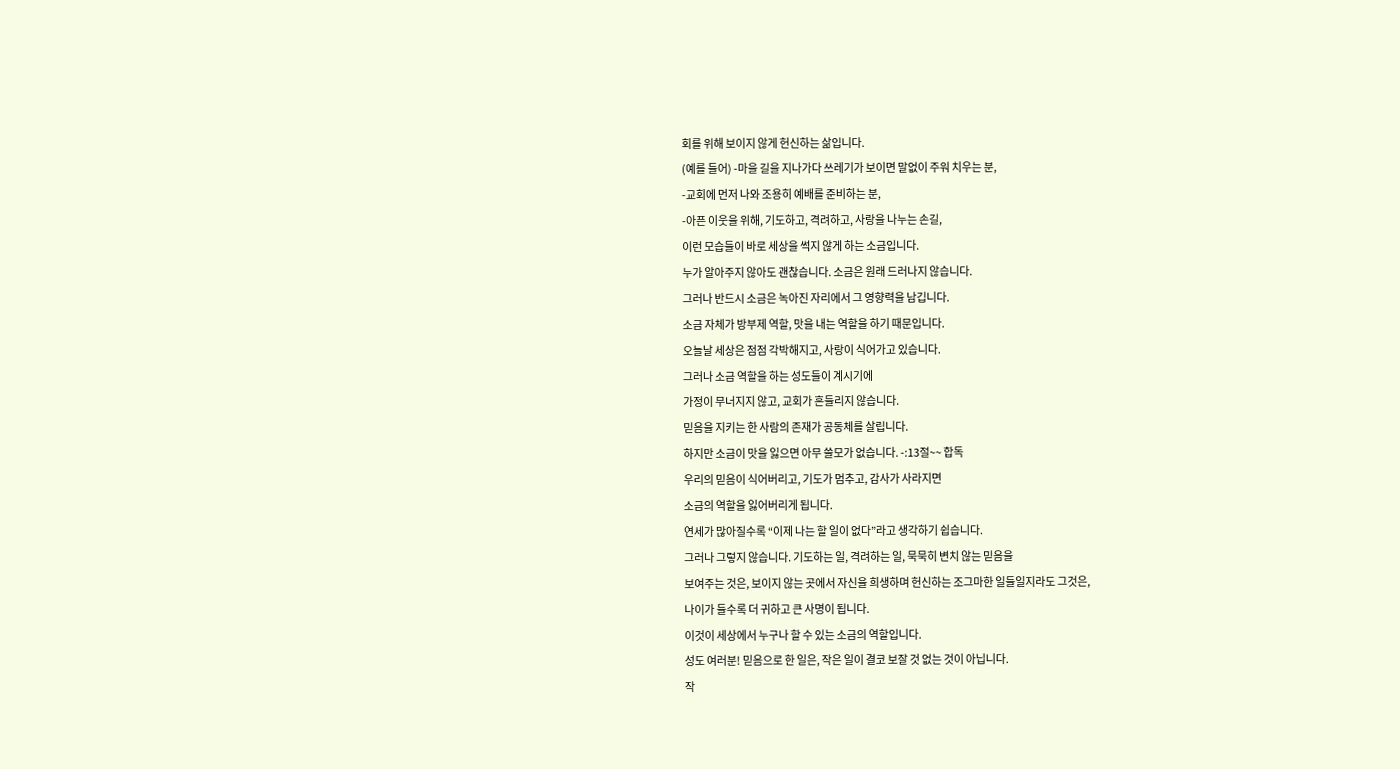회를 위해 보이지 않게 헌신하는 삶입니다.
(예를 들어) -마을 길을 지나가다 쓰레기가 보이면 말없이 주워 치우는 분,
-교회에 먼저 나와 조용히 예배를 준비하는 분,
-아픈 이웃을 위해, 기도하고, 격려하고, 사랑을 나누는 손길,
이런 모습들이 바로 세상을 썩지 않게 하는 소금입니다.
누가 알아주지 않아도 괜찮습니다. 소금은 원래 드러나지 않습니다.
그러나 반드시 소금은 녹아진 자리에서 그 영향력을 남깁니다.
소금 자체가 방부제 역할, 맛을 내는 역할을 하기 때문입니다.
오늘날 세상은 점점 각박해지고, 사랑이 식어가고 있습니다.
그러나 소금 역할을 하는 성도들이 계시기에
가정이 무너지지 않고, 교회가 흔들리지 않습니다.
믿음을 지키는 한 사람의 존재가 공동체를 살립니다.
하지만 소금이 맛을 잃으면 아무 쓸모가 없습니다. -:13절~~ 합독
우리의 믿음이 식어버리고, 기도가 멈추고, 감사가 사라지면
소금의 역할을 잃어버리게 됩니다.
연세가 많아질수록 “이제 나는 할 일이 없다”라고 생각하기 쉽습니다.
그러나 그렇지 않습니다. 기도하는 일, 격려하는 일, 묵묵히 변치 않는 믿음을
보여주는 것은, 보이지 않는 곳에서 자신을 희생하며 헌신하는 조그마한 일들일지라도 그것은,
나이가 들수록 더 귀하고 큰 사명이 됩니다.
이것이 세상에서 누구나 할 수 있는 소금의 역할입니다.
성도 여러분! 믿음으로 한 일은, 작은 일이 결코 보잘 것 없는 것이 아닙니다.
작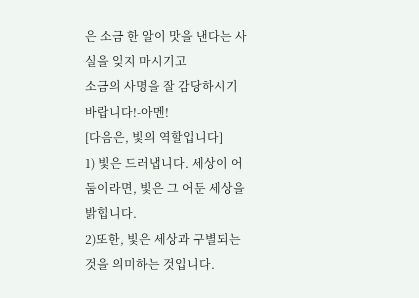은 소금 한 알이 맛을 낸다는 사실을 잊지 마시기고
소금의 사명을 잘 감당하시기 바랍니다!-아멘!
[다음은, 빛의 역할입니다]
1) 빛은 드러냅니다. 세상이 어둠이라면, 빛은 그 어둔 세상을 밝힙니다.
2)또한, 빛은 세상과 구별되는 것을 의미하는 것입니다.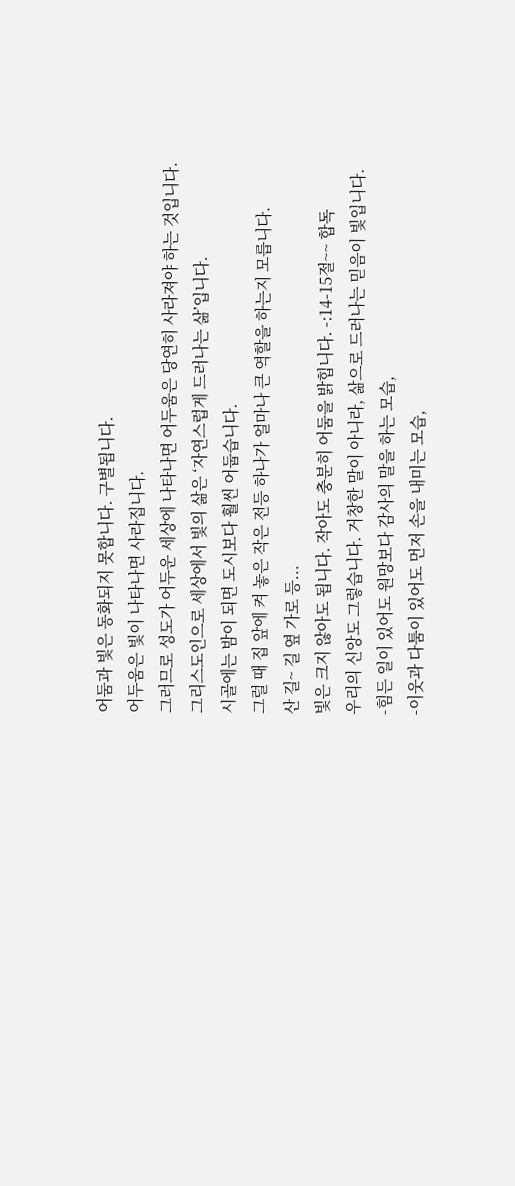어둠과 빛은 동화되지 못합니다. 구별됩니다.
어두움은 빛이 나타나면 사라집니다.
그러므로 성도가 어두운 세상에 나타나면 어두움은 당연히 사라져야 하는 것입니다.
그리스도인으로 세상에서 빛의 삶은 ‘자연스럽게 드러나는 삶’입니다.
시골에는 밤이 되면 도시보다 훨씬 어둡습니다.
그럴 때 집 앞에 켜 놓은 작은 전등 하나가 얼마나 큰 역할을 하는지 모릅니다.
산 길~ 길 옆 가로 등...
빛은 크지 않아도 됩니다. 작아도 충분히 어둠을 밝힙니다. -:14-15절~~ 합독
우리의 신앙도 그렇습니다. 거창한 말이 아니라, 삶으로 드러나는 믿음이 빛입니다.
-힘든 일이 있어도 원망보다 감사의 말을 하는 모습,
-이웃과 다툼이 있어도 먼저 손을 내미는 모습,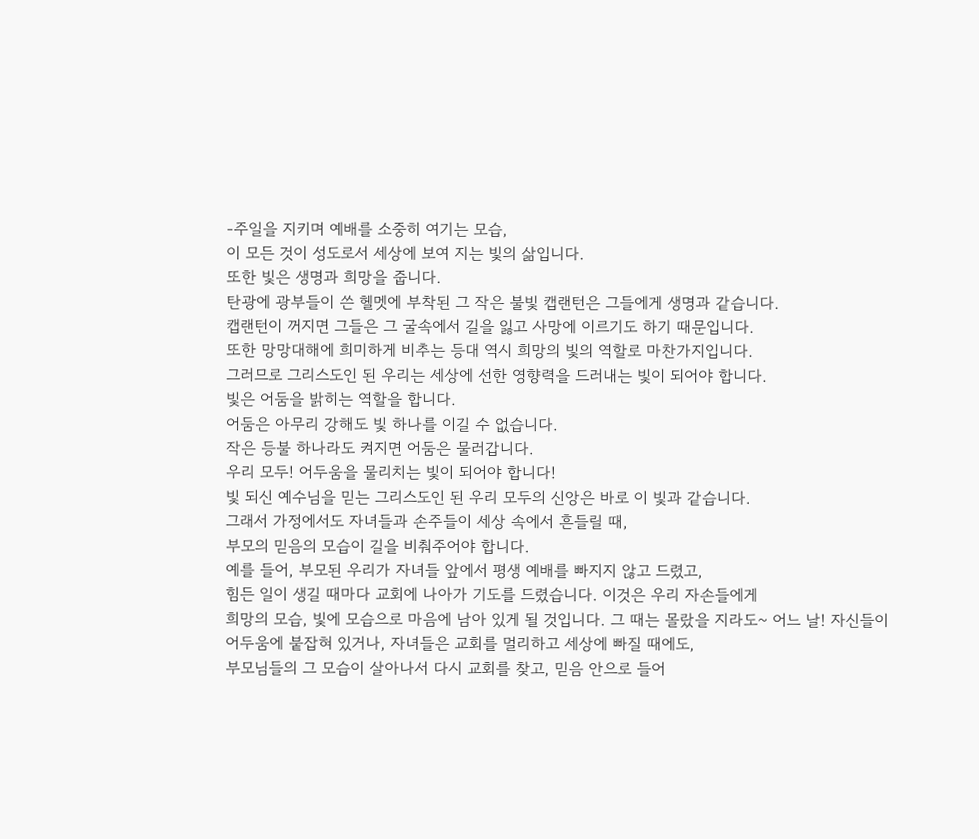-주일을 지키며 예배를 소중히 여기는 모습,
이 모든 것이 성도로서 세상에 보여 지는 빛의 삶입니다.
또한 빛은 생명과 희망을 줍니다.
탄광에 광부들이 쓴 헬멧에 부착된 그 작은 불빛 캡랜턴은 그들에게 생명과 같습니다.
캡랜턴이 꺼지면 그들은 그 굴속에서 길을 잃고 사망에 이르기도 하기 때문입니다.
또한 망망대해에 희미하게 비추는 등대 역시 희망의 빛의 역할로 마찬가지입니다.
그러므로 그리스도인 된 우리는 세상에 선한 영향력을 드러내는 빛이 되어야 합니다.
빛은 어둠을 밝히는 역할을 합니다.
어둠은 아무리 강해도 빛 하나를 이길 수 없습니다.
작은 등불 하나라도 켜지면 어둠은 물러갑니다.
우리 모두! 어두움을 물리치는 빛이 되어야 합니다!
빛 되신 예수님을 믿는 그리스도인 된 우리 모두의 신앙은 바로 이 빛과 같습니다.
그래서 가정에서도 자녀들과 손주들이 세상 속에서 흔들릴 때,
부모의 믿음의 모습이 길을 비춰주어야 합니다.
예를 들어, 부모된 우리가 자녀들 앞에서 평생 예배를 빠지지 않고 드렸고,
힘든 일이 생길 때마다 교회에 나아가 기도를 드렸습니다. 이것은 우리 자손들에게
희망의 모습, 빛에 모습으로 마음에 남아 있게 될 것입니다. 그 때는 몰랐을 지라도~ 어느 날! 자신들이
어두움에 붙잡혀 있거나, 자녀들은 교회를 멀리하고 세상에 빠질 때에도,
부모님들의 그 모습이 살아나서 다시 교회를 찾고, 믿음 안으로 들어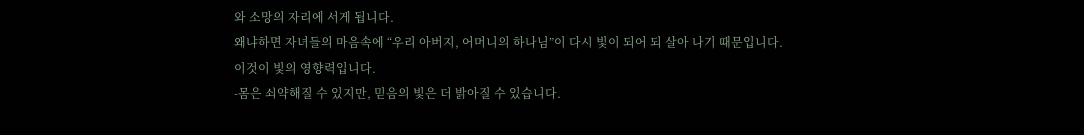와 소망의 자리에 서게 됩니다.
왜냐하면 자녀들의 마음속에 “우리 아버지, 어머니의 하나님”이 다시 빛이 되어 되 살아 나기 때문입니다.
이것이 빛의 영향력입니다.
-몸은 쇠약해질 수 있지만, 믿음의 빛은 더 밝아질 수 있습니다.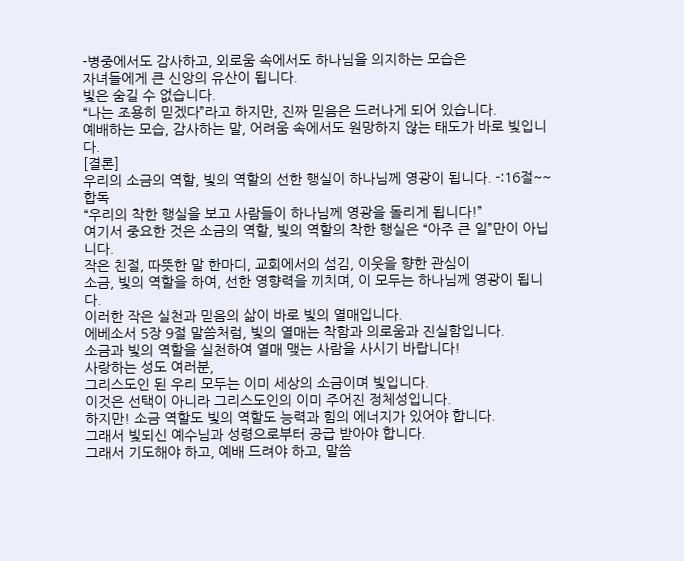-병중에서도 감사하고, 외로움 속에서도 하나님을 의지하는 모습은
자녀들에게 큰 신앙의 유산이 됩니다.
빛은 숨길 수 없습니다.
“나는 조용히 믿겠다”라고 하지만, 진짜 믿음은 드러나게 되어 있습니다.
예배하는 모습, 감사하는 말, 어려움 속에서도 원망하지 않는 태도가 바로 빛입니다.
[결론]
우리의 소금의 역할, 빛의 역할의 선한 행실이 하나님께 영광이 됩니다. -:16절~~ 합독
“우리의 착한 행실을 보고 사람들이 하나님께 영광을 돌리게 됩니다!”
여기서 중요한 것은 소금의 역할, 빛의 역할의 착한 행실은 “아주 큰 일”만이 아닙니다.
작은 친절, 따뜻한 말 한마디, 교회에서의 섬김, 이웃을 향한 관심이
소금, 빛의 역할을 하여, 선한 영향력을 끼치며, 이 모두는 하나님께 영광이 됩니다.
이러한 작은 실천과 믿음의 삶이 바로 빛의 열매입니다.
에베소서 5장 9절 말씀처럼, 빛의 열매는 착함과 의로움과 진실함입니다.
소금과 빛의 역할을 실천하여 열매 맺는 사람을 사시기 바랍니다!
사랑하는 성도 여러분,
그리스도인 된 우리 모두는 이미 세상의 소금이며 빛입니다.
이것은 선택이 아니라 그리스도인의 이미 주어진 정체성입니다.
하지만! 소금 역할도 빛의 역할도 능력과 힘의 에너지가 있어야 합니다.
그래서 빛되신 예수님과 성령으로부터 공급 받아야 합니다.
그래서 기도해야 하고, 예배 드려야 하고, 말씀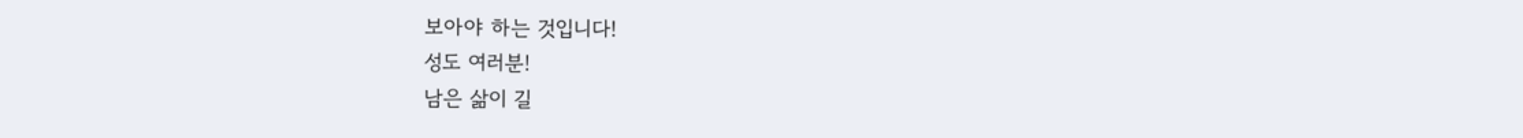보아야 하는 것입니다!
성도 여러분!
남은 삶이 길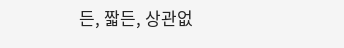든, 짧든, 상관없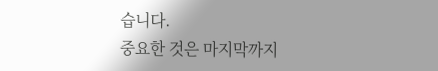습니다.
중요한 것은 마지막까지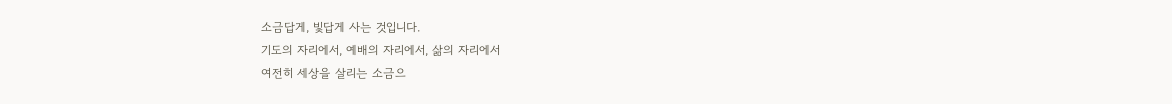소금답게, 빛답게 사는 것입니다.
기도의 자리에서, 예배의 자리에서, 삶의 자리에서
여전히 세상을 살리는 소금으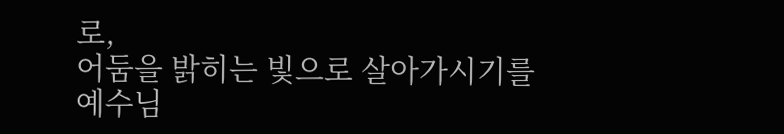로,
어둠을 밝히는 빛으로 살아가시기를
예수님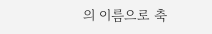의 이름으로 축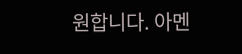원합니다. 아멘